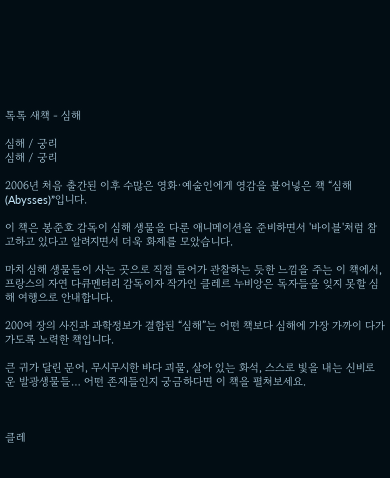톡톡 새책 - 심해

심해 / 궁리
심해 / 궁리

2006년 처음 출간된 이후 수많은 영화·예술인에게 영감을 불어넣은 책 “심해(Abysses)”입니다.

이 책은 봉준호 감독이 심해 생물을 다룬 애니메이션을 준비하면서 '바이블'처럼 참고하고 있다고 알려지면서 더욱 화제를 모았습니다.

마치 심해 생물들이 사는 곳으로 직접 들어가 관찰하는 듯한 느낌을 주는 이 책에서, 프랑스의 자연 다큐멘터리 감독이자 작가인 클레르 누비앙은 독자들을 잊지 못할 심해 여행으로 안내합니다.

200여 장의 사진과 과학정보가 결합된 “심해”는 어떤 책보다 심해에 가장 가까이 다가가도록 노력한 책입니다.

큰 귀가 달린 문어, 무시무시한 바다 괴물, 살아 있는 화석, 스스로 빛을 내는 신비로운 발광생물들… 어떤 존재들인지 궁금하다면 이 책을 펼쳐보세요.



클레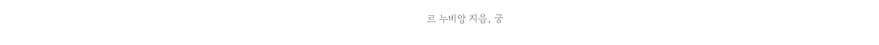르 누비앙 지음, 궁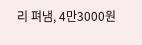리 펴냄, 4만3000원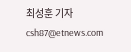최성훈 기자 csh87@etnews.com